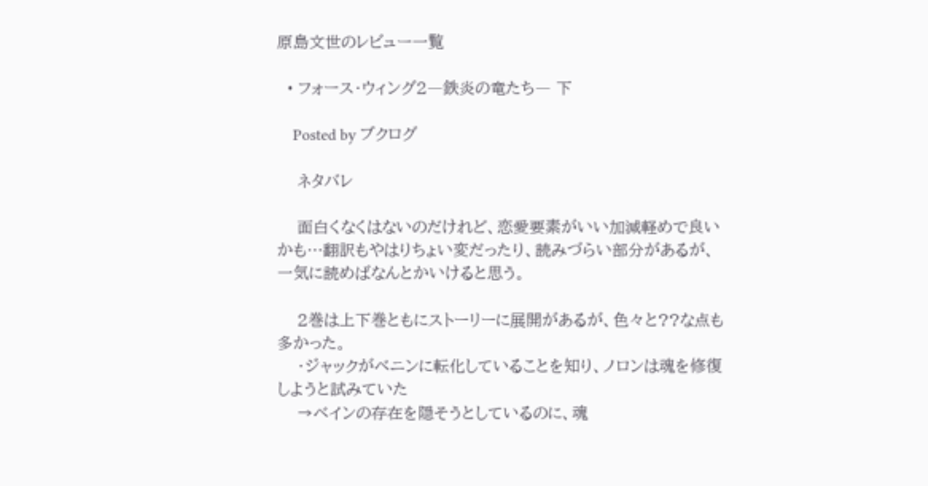原島文世のレビュー一覧

  • フォース・ウィング2―鉄炎の竜たち― 下

    Posted by ブクログ

    ネタバレ

    面白くなくはないのだけれど、恋愛要素がいい加減軽めで良いかも…翻訳もやはりちょい変だったり、読みづらい部分があるが、一気に読めばなんとかいけると思う。

    2巻は上下巻ともにストーリーに展開があるが、色々と??な点も多かった。
    ・ジャックがベニンに転化していることを知り、ノロンは魂を修復しようと試みていた
    →ベインの存在を隠そうとしているのに、魂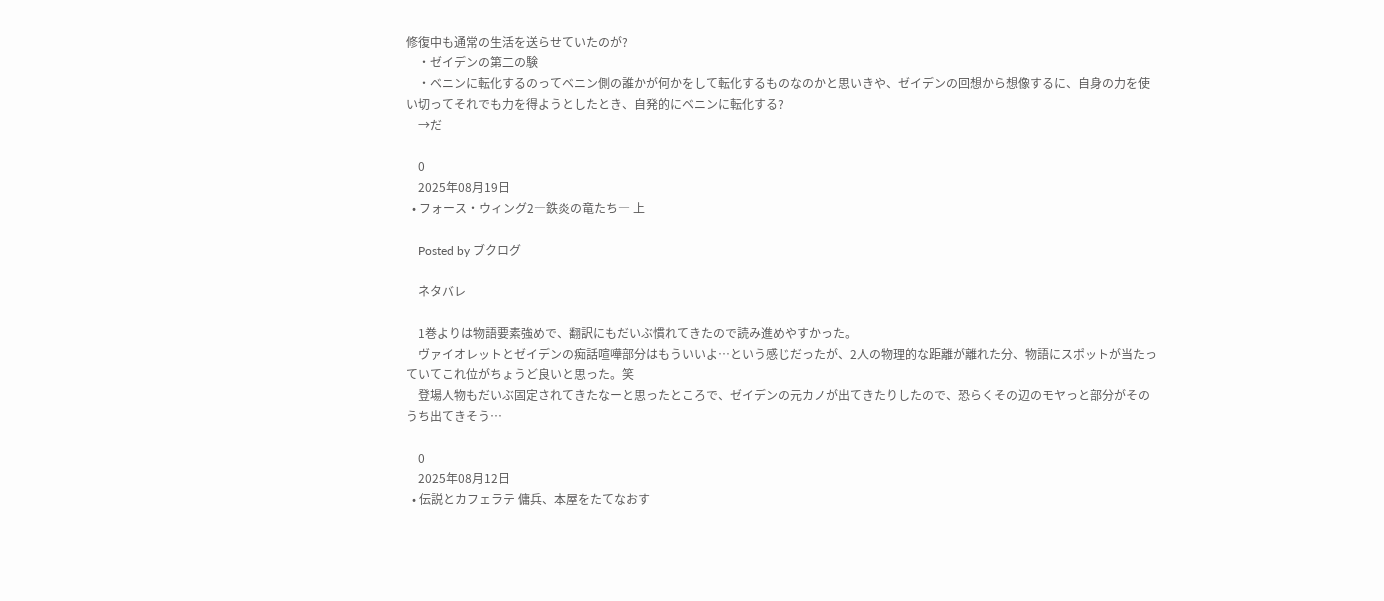修復中も通常の生活を送らせていたのが?
    ・ゼイデンの第二の験
    ・ベニンに転化するのってベニン側の誰かが何かをして転化するものなのかと思いきや、ゼイデンの回想から想像するに、自身の力を使い切ってそれでも力を得ようとしたとき、自発的にベニンに転化する?
    →だ

    0
    2025年08月19日
  • フォース・ウィング2―鉄炎の竜たち― 上

    Posted by ブクログ

    ネタバレ

    1巻よりは物語要素強めで、翻訳にもだいぶ慣れてきたので読み進めやすかった。
    ヴァイオレットとゼイデンの痴話喧嘩部分はもういいよ…という感じだったが、2人の物理的な距離が離れた分、物語にスポットが当たっていてこれ位がちょうど良いと思った。笑
    登場人物もだいぶ固定されてきたなーと思ったところで、ゼイデンの元カノが出てきたりしたので、恐らくその辺のモヤっと部分がそのうち出てきそう…

    0
    2025年08月12日
  • 伝説とカフェラテ 傭兵、本屋をたてなおす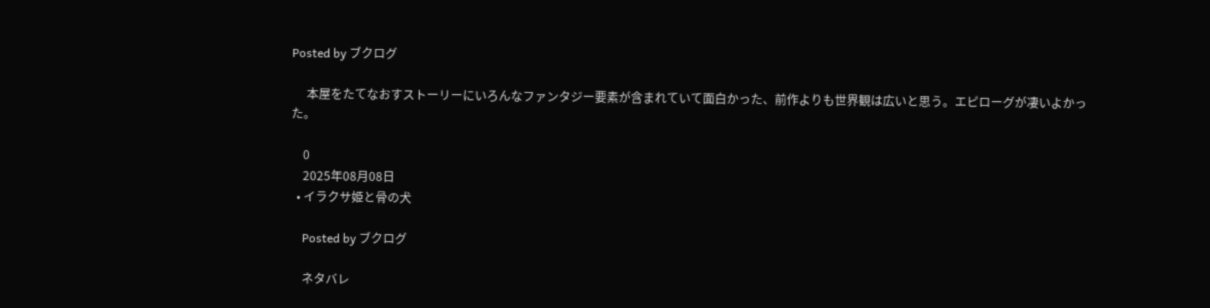Posted by ブクログ

     本屋をたてなおすストーリーにいろんなファンタジー要素が含まれていて面白かった、前作よりも世界観は広いと思う。エピローグが凄いよかった。

    0
    2025年08月08日
  • イラクサ姫と骨の犬

    Posted by ブクログ

    ネタバレ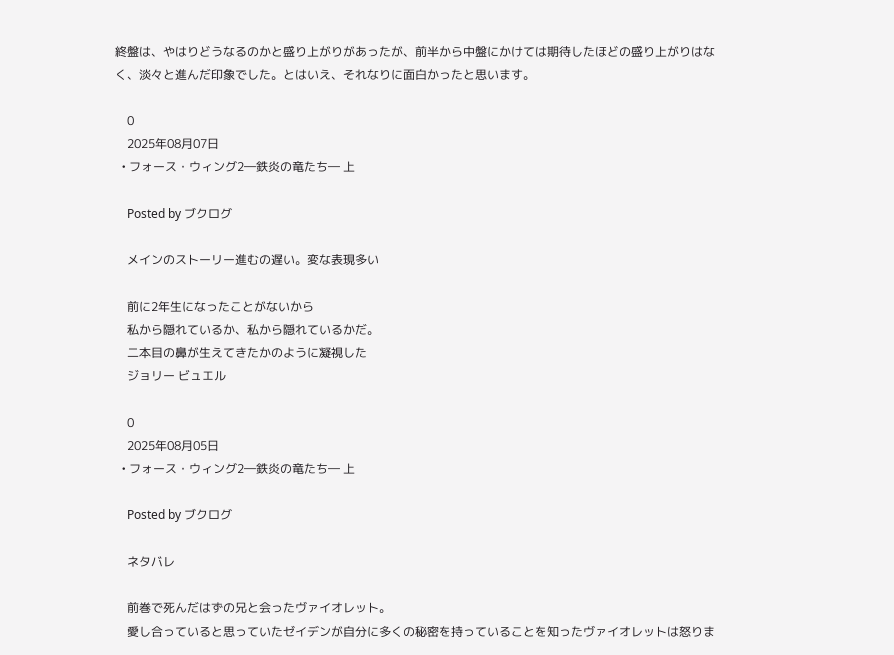終盤は、やはりどうなるのかと盛り上がりがあったが、前半から中盤にかけては期待したほどの盛り上がりはなく、淡々と進んだ印象でした。とはいえ、それなりに面白かったと思います。

    0
    2025年08月07日
  • フォース・ウィング2―鉄炎の竜たち― 上

    Posted by ブクログ

    メインのストーリー進むの遅い。変な表現多い

    前に2年生になったことがないから
    私から隠れているか、私から隠れているかだ。
    二本目の鼻が生えてきたかのように凝視した
    ジョリー ビュエル

    0
    2025年08月05日
  • フォース・ウィング2―鉄炎の竜たち― 上

    Posted by ブクログ

    ネタバレ

    前巻で死んだはずの兄と会ったヴァイオレット。
    愛し合っていると思っていたゼイデンが自分に多くの秘密を持っていることを知ったヴァイオレットは怒りま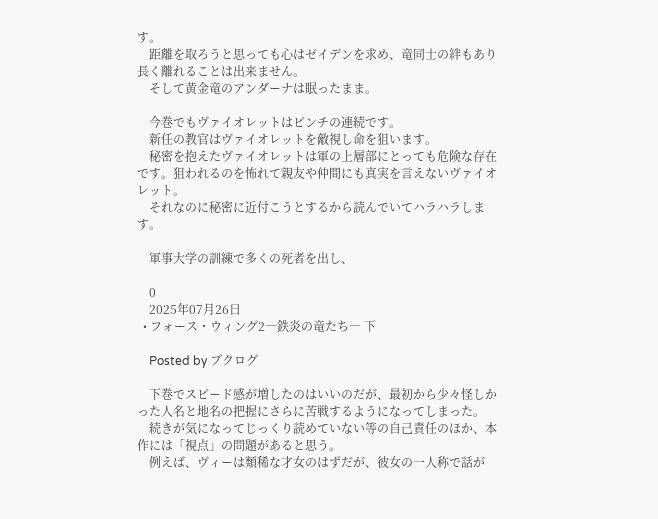す。
    距離を取ろうと思っても心はゼイデンを求め、竜同士の絆もあり長く離れることは出来ません。
    そして黄金竜のアンダーナは眠ったまま。

    今巻でもヴァイオレットはピンチの連続です。
    新任の教官はヴァイオレットを敵視し命を狙います。
    秘密を抱えたヴァイオレットは軍の上層部にとっても危険な存在です。狙われるのを怖れて親友や仲間にも真実を言えないヴァイオレット。
    それなのに秘密に近付こうとするから読んでいてハラハラします。

    軍事大学の訓練で多くの死者を出し、

    0
    2025年07月26日
  • フォース・ウィング2―鉄炎の竜たち― 下

    Posted by ブクログ

    下巻でスピード感が増したのはいいのだが、最初から少々怪しかった人名と地名の把握にさらに苦戦するようになってしまった。
    続きが気になってじっくり読めていない等の自己責任のほか、本作には「視点」の問題があると思う。
    例えば、ヴィーは類稀な才女のはずだが、彼女の一人称で話が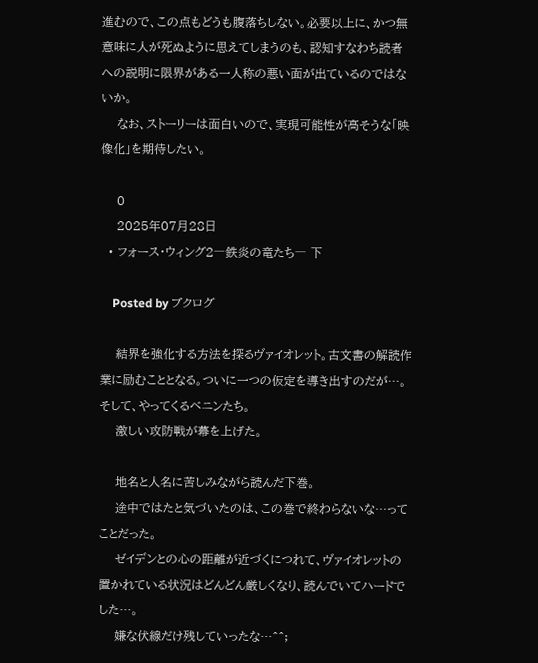進むので、この点もどうも腹落ちしない。必要以上に、かつ無意味に人が死ぬように思えてしまうのも、認知すなわち読者への説明に限界がある一人称の悪い面が出ているのではないか。
    なお、ストーリーは面白いので、実現可能性が高そうな「映像化」を期待したい。

    0
    2025年07月28日
  • フォース・ウィング2―鉄炎の竜たち― 下

    Posted by ブクログ

    結界を強化する方法を探るヴァイオレット。古文書の解読作業に励むこととなる。ついに一つの仮定を導き出すのだが…。そして、やってくるベニンたち。
    激しい攻防戦が幕を上げた。

    地名と人名に苦しみながら読んだ下巻。
    途中ではたと気づいたのは、この巻で終わらないな…ってことだった。
    ゼイデンとの心の距離が近づくにつれて、ヴァイオレットの置かれている状況はどんどん厳しくなり、読んでいてハードでした…。
    嫌な伏線だけ残していったな…^^;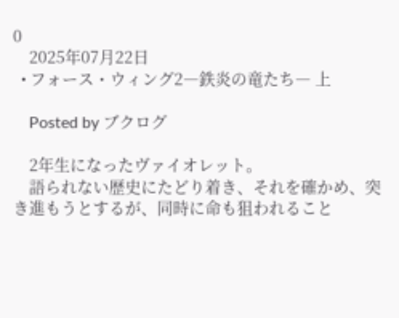0
    2025年07月22日
  • フォース・ウィング2―鉄炎の竜たち― 上

    Posted by ブクログ

    2年生になったヴァイオレット。
    語られない歴史にたどり着き、それを確かめ、突き進もうとするが、同時に命も狙われること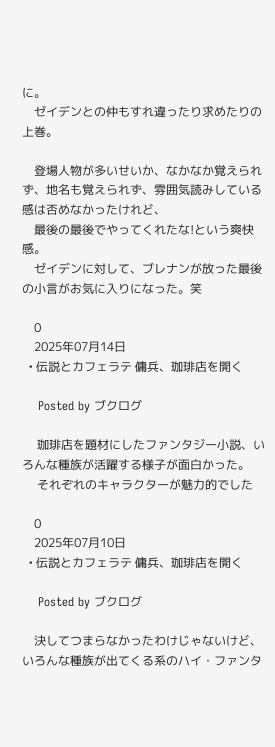に。
    ゼイデンとの仲もすれ違ったり求めたりの上巻。

    登場人物が多いせいか、なかなか覚えられず、地名も覚えられず、雰囲気読みしている感は否めなかったけれど、
    最後の最後でやってくれたな!という爽快感。
    ゼイデンに対して、ブレナンが放った最後の小言がお気に入りになった。笑

    0
    2025年07月14日
  • 伝説とカフェラテ 傭兵、珈琲店を開く

    Posted by ブクログ

     珈琲店を題材にしたファンタジー小説、いろんな種族が活躍する様子が面白かった。
     それぞれのキャラクターが魅力的でした

    0
    2025年07月10日
  • 伝説とカフェラテ 傭兵、珈琲店を開く

    Posted by ブクログ

    決してつまらなかったわけじゃないけど、いろんな種族が出てくる系のハイ・ファンタ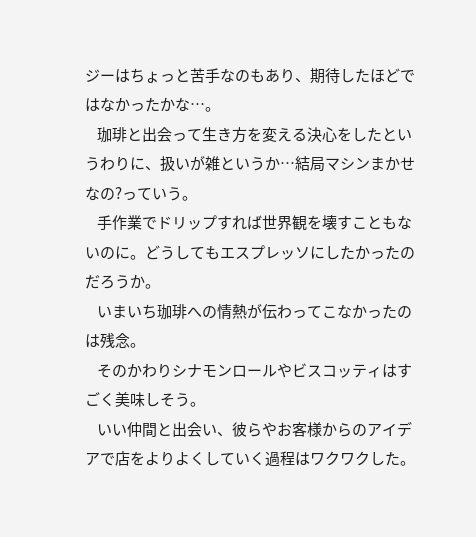ジーはちょっと苦手なのもあり、期待したほどではなかったかな…。
    珈琲と出会って生き方を変える決心をしたというわりに、扱いが雑というか…結局マシンまかせなの?っていう。
    手作業でドリップすれば世界観を壊すこともないのに。どうしてもエスプレッソにしたかったのだろうか。
    いまいち珈琲への情熱が伝わってこなかったのは残念。
    そのかわりシナモンロールやビスコッティはすごく美味しそう。
    いい仲間と出会い、彼らやお客様からのアイデアで店をよりよくしていく過程はワクワクした。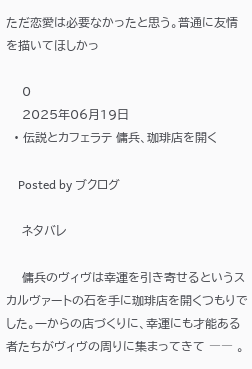ただ恋愛は必要なかったと思う。普通に友情を描いてほしかっ

    0
    2025年06月19日
  • 伝説とカフェラテ 傭兵、珈琲店を開く

    Posted by ブクログ

    ネタバレ

    傭兵のヴィヴは幸運を引き寄せるというスカルヴァートの石を手に珈琲店を開くつもりでした。一からの店づくりに、幸運にも才能ある者たちがヴィヴの周りに集まってきて ―― 。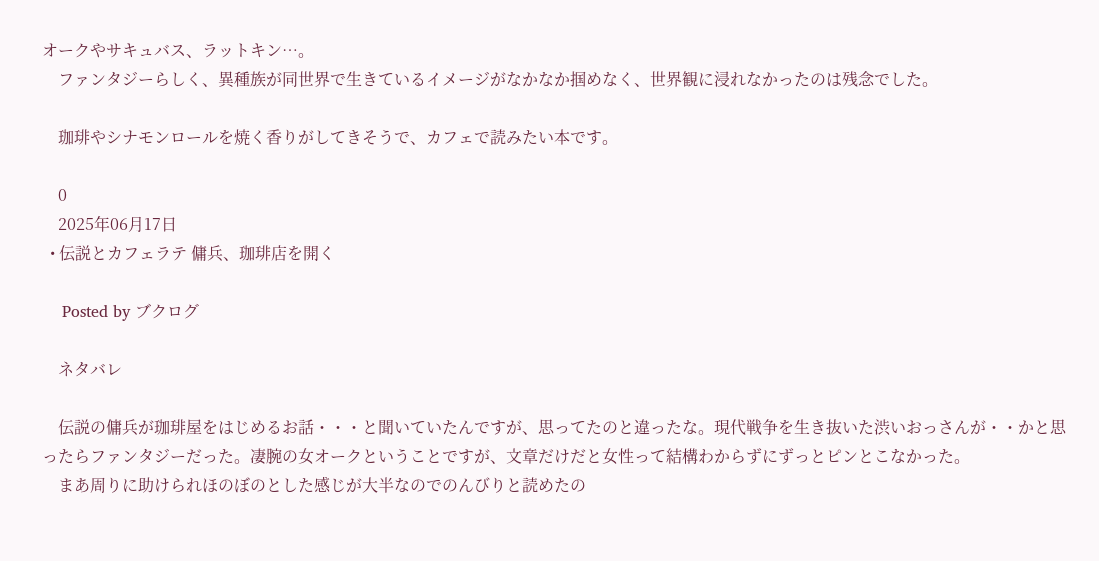オークやサキュバス、ラットキン…。
    ファンタジーらしく、異種族が同世界で生きているイメージがなかなか掴めなく、世界観に浸れなかったのは残念でした。

    珈琲やシナモンロールを焼く香りがしてきそうで、カフェで読みたい本です。

    0
    2025年06月17日
  • 伝説とカフェラテ 傭兵、珈琲店を開く

    Posted by ブクログ

    ネタバレ

    伝説の傭兵が珈琲屋をはじめるお話・・・と聞いていたんですが、思ってたのと違ったな。現代戦争を生き抜いた渋いおっさんが・・かと思ったらファンタジーだった。凄腕の女オークということですが、文章だけだと女性って結構わからずにずっとピンとこなかった。
    まあ周りに助けられほのぼのとした感じが大半なのでのんびりと読めたの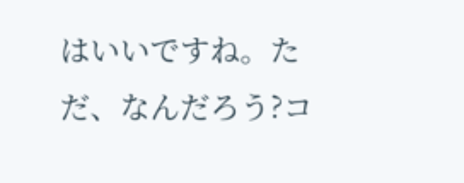はいいですね。ただ、なんだろう?コ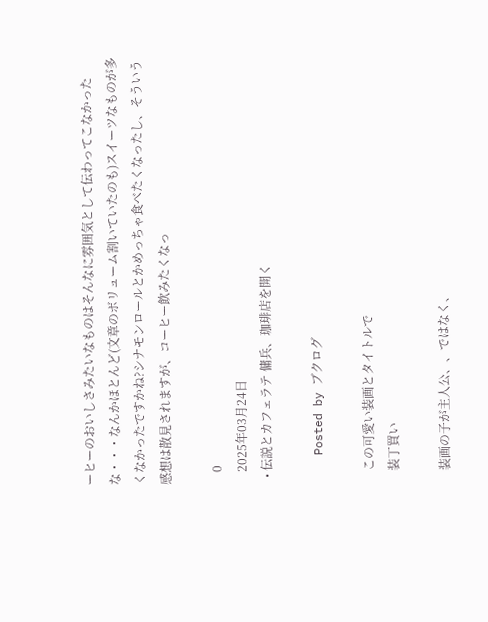ーヒーのおいしさみたいなものはそんなに雰囲気として伝わってこなかったな・・・なんかほとんど(文章のボリューム割いていたのも)スイーツなものが多くなかったですかね?シナモンロールとかめっちゃ食べたくなったし、そういう感想は散見されますが、コーヒー飲みたくなっ

    0
    2025年03月24日
  • 伝説とカフェラテ 傭兵、珈琲店を開く

    Posted by ブクログ

    この可愛い装画とタイトルで
    装丁買い

    装画の子が主人公、、ではなく、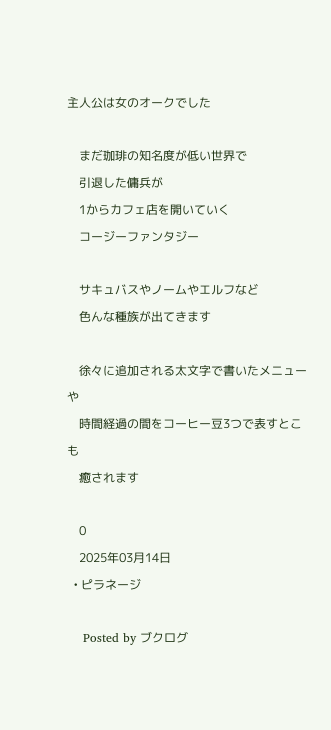主人公は女のオークでした

    まだ珈琲の知名度が低い世界で
    引退した傭兵が
    1からカフェ店を開いていく
    コージーファンタジー

    サキュバスやノームやエルフなど
    色んな種族が出てきます

    徐々に追加される太文字で書いたメニューや
    時間経過の間をコーヒー豆3つで表すとこも
    癒されます

    0
    2025年03月14日
  • ピラネージ

    Posted by ブクログ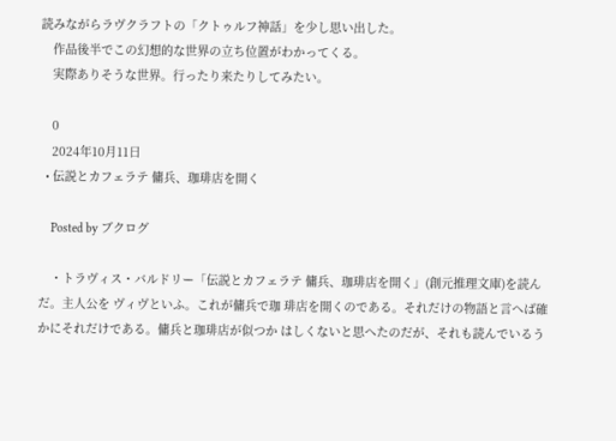読みながらラヴクラフトの「クトゥルフ神話」を少し思い出した。
    作品後半でこの幻想的な世界の立ち位置がわかってくる。
    実際ありそうな世界。行ったり来たりしてみたい。

    0
    2024年10月11日
  • 伝説とカフェラテ 傭兵、珈琲店を開く

    Posted by ブクログ

    ・トラヴィス・バルドリー「伝説とカフェラテ 傭兵、珈琲店を開く」(創元推理文庫)を読んだ。主人公を ヴィヴといふ。これが傭兵で珈 琲店を開くのである。それだけの物語と言へば確かにそれだけである。傭兵と珈琲店が似つか はしくないと思へたのだが、それも読んでいるう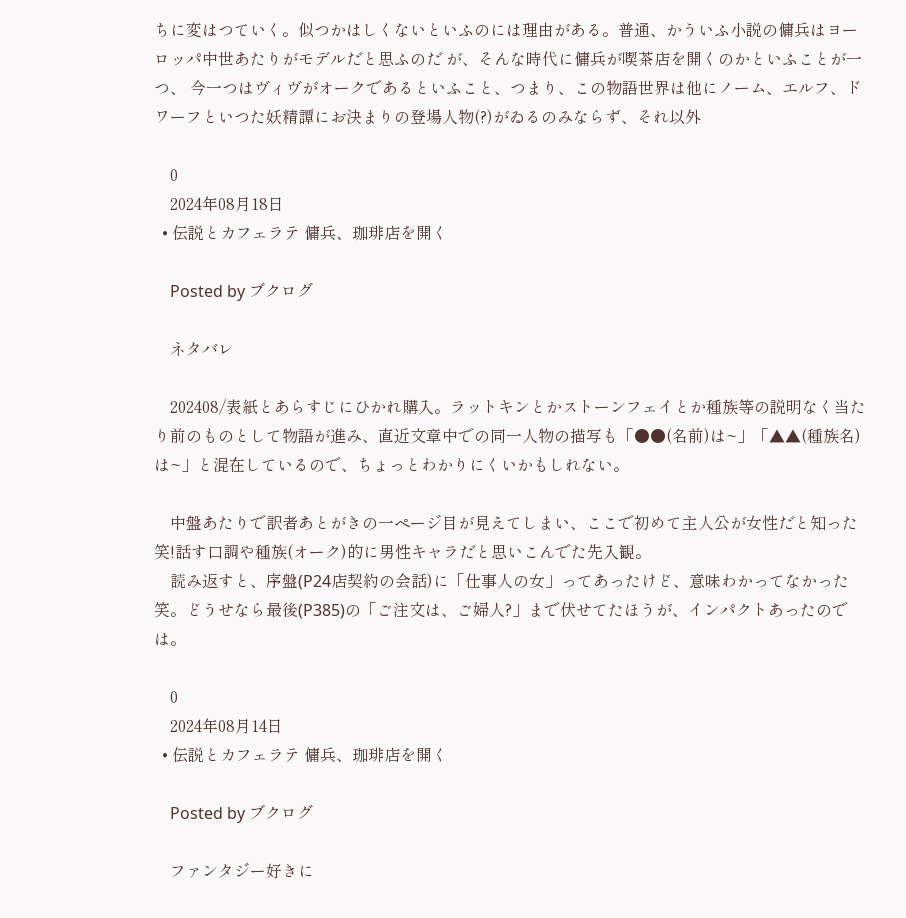ちに変はつていく。似つかはしくないといふのには理由がある。普通、かういふ小説の傭兵はヨーロッパ中世あたりがモデルだと思ふのだ が、そんな時代に傭兵が喫茶店を開くのかといふことが一つ、 今一つはヴィヴがオークであるといふこと、つまり、この物語世界は他にノーム、エルフ、ドワーフといつた妖精譚にお決まりの登場人物(?)がゐるのみならず、それ以外

    0
    2024年08月18日
  • 伝説とカフェラテ 傭兵、珈琲店を開く

    Posted by ブクログ

    ネタバレ

    202408/表紙とあらすじにひかれ購入。ラットキンとかストーンフェイとか種族等の説明なく当たり前のものとして物語が進み、直近文章中での同一人物の描写も「●●(名前)は~」「▲▲(種族名)は~」と混在しているので、ちょっとわかりにくいかもしれない。

    中盤あたりで訳者あとがきの一ページ目が見えてしまい、ここで初めて主人公が女性だと知った笑!話す口調や種族(オーク)的に男性キャラだと思いこんでた先入観。
    読み返すと、序盤(P24店契約の会話)に「仕事人の女」ってあったけど、意味わかってなかった笑。どうせなら最後(P385)の「ご注文は、ご婦人?」まで伏せてたほうが、インパクトあったのでは。

    0
    2024年08月14日
  • 伝説とカフェラテ 傭兵、珈琲店を開く

    Posted by ブクログ

    ファンタジー好きに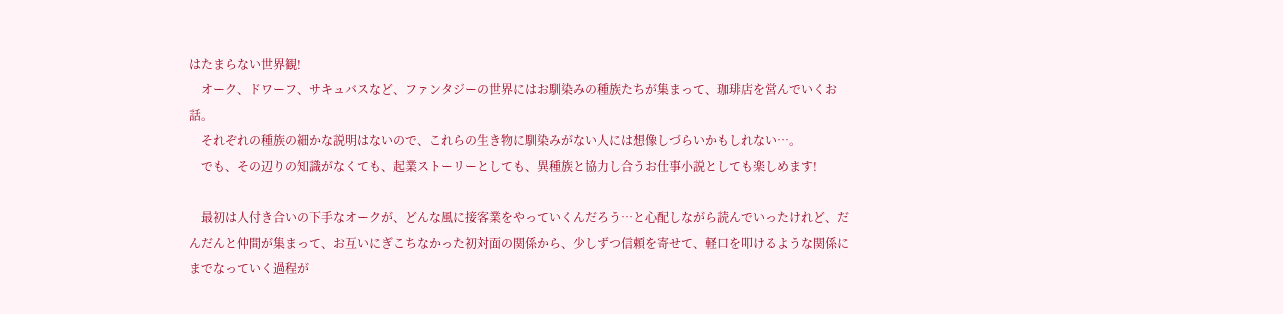はたまらない世界観!
    オーク、ドワーフ、サキュバスなど、ファンタジーの世界にはお馴染みの種族たちが集まって、珈琲店を営んでいくお話。
    それぞれの種族の細かな説明はないので、これらの生き物に馴染みがない人には想像しづらいかもしれない…。
    でも、その辺りの知識がなくても、起業ストーリーとしても、異種族と協力し合うお仕事小説としても楽しめます!

    最初は人付き合いの下手なオークが、どんな風に接客業をやっていくんだろう…と心配しながら読んでいったけれど、だんだんと仲間が集まって、お互いにぎこちなかった初対面の関係から、少しずつ信頼を寄せて、軽口を叩けるような関係にまでなっていく過程が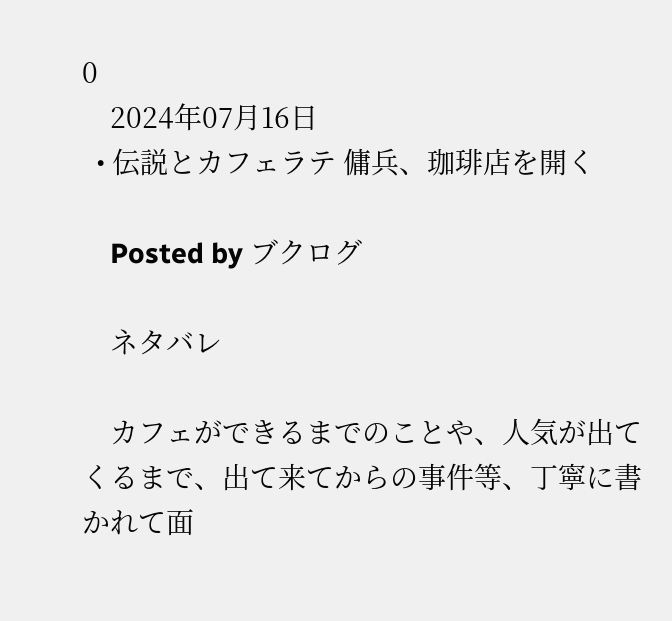0
    2024年07月16日
  • 伝説とカフェラテ 傭兵、珈琲店を開く

    Posted by ブクログ

    ネタバレ

    カフェができるまでのことや、人気が出てくるまで、出て来てからの事件等、丁寧に書かれて面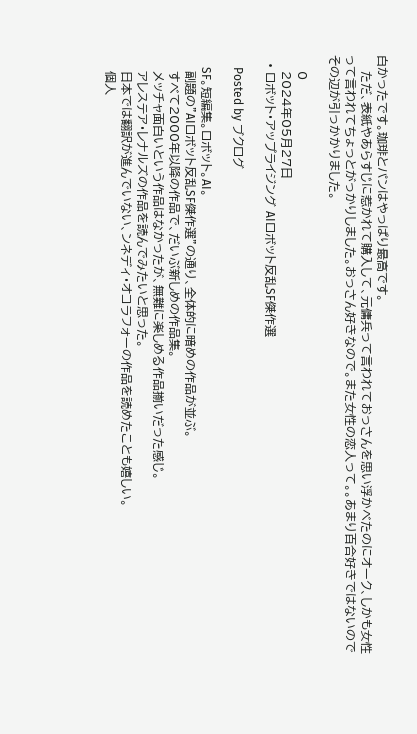白かったです。珈琲とパンはやっぱり最高です。
    ただ、表紙やあらすじに惹かれて購入して、元傭兵って言われておっさんを思い浮かべたのにオーク、しかも女性って言われてちょっとがっかりしました。おっさん好きなので。また女性の恋人って。。あまり百合好きではないのでその辺が引っかかりました。

    0
    2024年05月27日
  • ロボット・アップライジング AIロボット反乱SF傑作選

    Posted by ブクログ

    SF。短編集。ロボット。AI。
    副題の"AIロボット反乱SF傑作選"の通り、全体的に暗めの作品が並ぶ。
    すべて2000年以降の作品で、だいぶ新しめの作品集。
    メッチャ面白いという作品はなかったが、無難に楽しめる作品揃いだった感じ。
    アレステア・レナルズの作品を読んでみたいと思った。
    日本では翻訳が進んでいない、ンネディ・オコラフォーの作品を読めたことも嬉しい。
    個人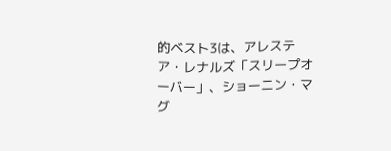的ベスト3は、アレステア・レナルズ「スリープオーバー」、ショーニン・マグ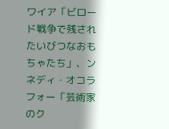ワイア「ビロード戦争で残されたいびつなおもちゃたち」、ンネディ・オコラフォー「芸術家のク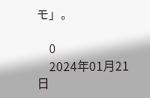モ」。

    0
    2024年01月21日